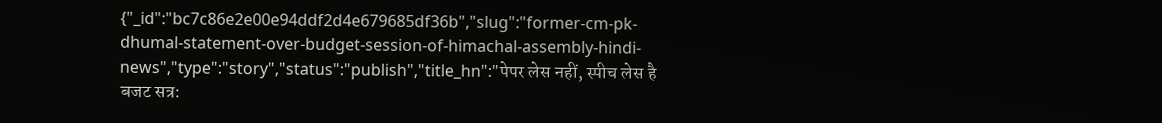{"_id":"bc7c86e2e00e94ddf2d4e679685df36b","slug":"former-cm-pk-dhumal-statement-over-budget-session-of-himachal-assembly-hindi-news","type":"story","status":"publish","title_hn":"पेपर लेस नहीं, स्पीच लेस है बजट सत्र: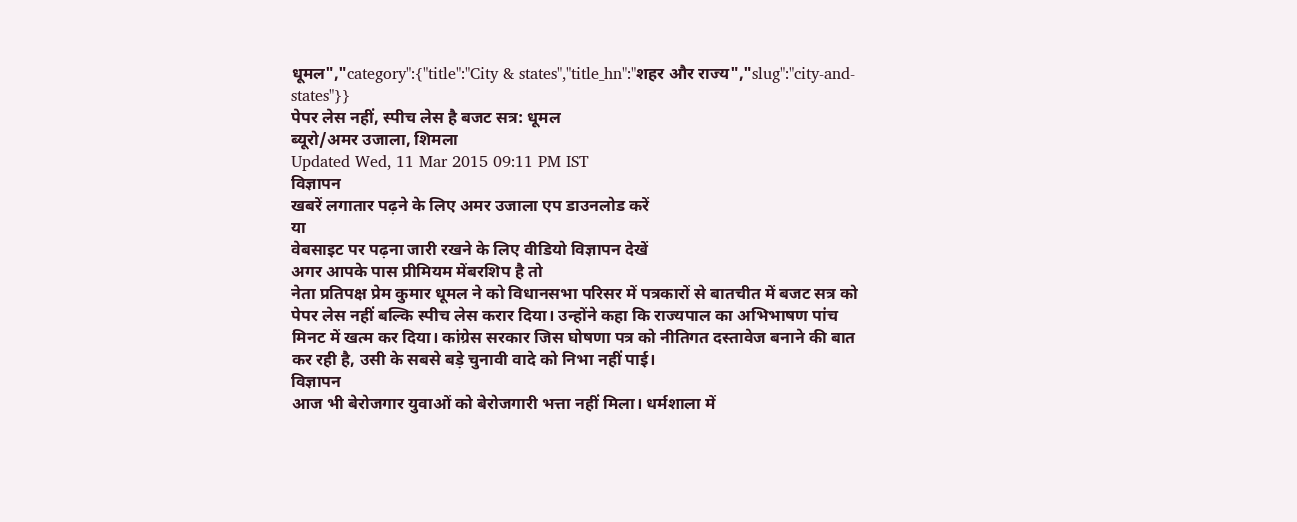धूमल","category":{"title":"City & states","title_hn":"शहर और राज्य","slug":"city-and-states"}}
पेपर लेस नहीं, स्पीच लेस है बजट सत्र: धूमल
ब्यूरो/अमर उजाला, शिमला
Updated Wed, 11 Mar 2015 09:11 PM IST
विज्ञापन
खबरें लगातार पढ़ने के लिए अमर उजाला एप डाउनलोड करें
या
वेबसाइट पर पढ़ना जारी रखने के लिए वीडियो विज्ञापन देखें
अगर आपके पास प्रीमियम मेंबरशिप है तो
नेता प्रतिपक्ष प्रेम कुमार धूमल ने को विधानसभा परिसर में पत्रकारों से बातचीत में बजट सत्र को पेपर लेस नहीं बल्कि स्पीच लेस करार दिया। उन्होंने कहा कि राज्यपाल का अभिभाषण पांच मिनट में खत्म कर दिया। कांग्रेस सरकार जिस घोषणा पत्र को नीतिगत दस्तावेज बनाने की बात कर रही है, उसी के सबसे बड़े चुनावी वादे को निभा नहीं पाई।
विज्ञापन
आज भी बेरोजगार युवाओं को बेरोजगारी भत्ता नहीं मिला। धर्मशाला में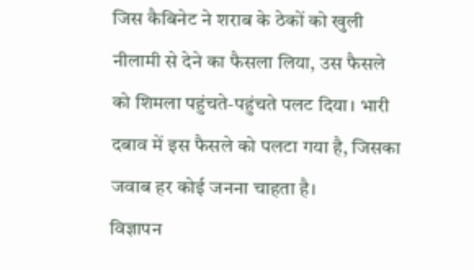जिस कैबिनेट ने शराब के ठेकों को खुली नीलामी से देने का फैसला लिया, उस फैसले को शिमला पहुंचते-पहुंचते पलट दिया। भारी दबाव में इस फैसले को पलटा गया है, जिसका जवाब हर कोई जनना चाहता है।
विज्ञापन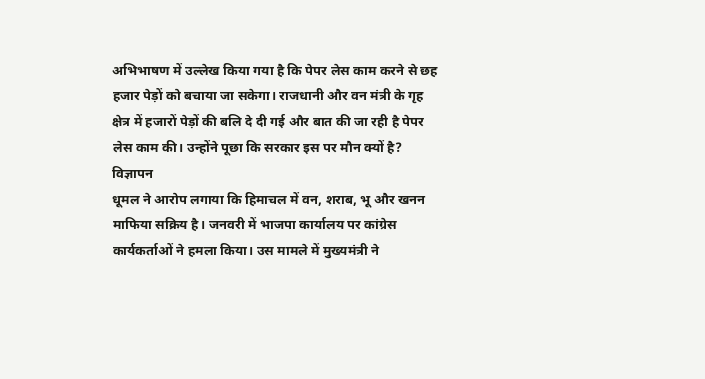अभिभाषण में उल्लेख किया गया है कि पेपर लेस काम करने से छह हजार पेड़ों को बचाया जा सकेगा। राजधानी और वन मंत्री के गृह क्षेत्र में हजारों पेड़ों की बलि दे दी गई और बात की जा रही है पेपर लेस काम की। उन्होंने पूछा कि सरकार इस पर मौन क्यों है?
विज्ञापन
धूमल ने आरोप लगाया कि हिमाचल में वन, शराब, भू और खनन माफिया सक्रिय है। जनवरी में भाजपा कार्यालय पर कांग्रेस कार्यकर्ताओं ने हमला किया। उस मामले में मुख्यमंत्री ने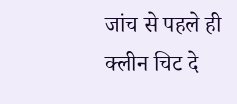जांच से पहले ही क्लीन चिट दे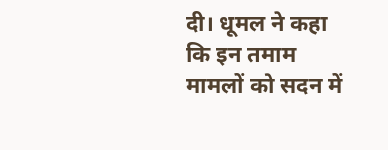दी। धूमल ने कहा कि इन तमाम मामलों को सदन में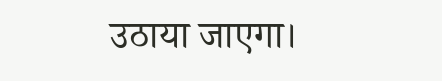उठाया जाएगा।